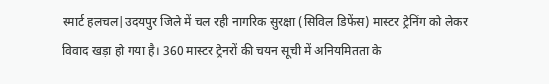स्मार्ट हलचल|उदयपुर जिले में चल रही नागरिक सुरक्षा (सिविल डिफेंस) मास्टर ट्रेनिंग को लेकर विवाद खड़ा हो गया है। 360 मास्टर ट्रेनरों की चयन सूची में अनियमितता के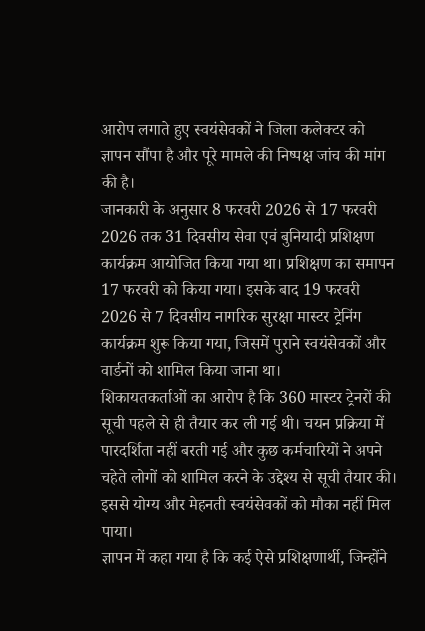आरोप लगाते हुए स्वयंसेवकों ने जिला कलेक्टर को ज्ञापन सौंपा है और पूरे मामले की निष्पक्ष जांच की मांग की है।
जानकारी के अनुसार 8 फरवरी 2026 से 17 फरवरी 2026 तक 31 दिवसीय सेवा एवं बुनियादी प्रशिक्षण कार्यक्रम आयोजित किया गया था। प्रशिक्षण का समापन 17 फरवरी को किया गया। इसके बाद 19 फरवरी 2026 से 7 दिवसीय नागरिक सुरक्षा मास्टर ट्रेनिंग कार्यक्रम शुरू किया गया, जिसमें पुराने स्वयंसेवकों और वार्डनों को शामिल किया जाना था।
शिकायतकर्ताओं का आरोप है कि 360 मास्टर ट्रेनरों की सूची पहले से ही तैयार कर ली गई थी। चयन प्रक्रिया में पारदर्शिता नहीं बरती गई और कुछ कर्मचारियों ने अपने चहेते लोगों को शामिल करने के उद्देश्य से सूची तैयार की। इससे योग्य और मेहनती स्वयंसेवकों को मौका नहीं मिल पाया।
ज्ञापन में कहा गया है कि कई ऐसे प्रशिक्षणार्थी, जिन्होंने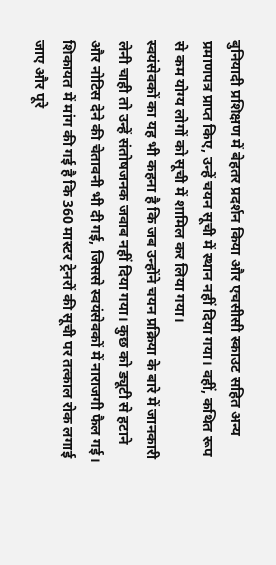बुनियादी प्रशिक्षण में बेहतर प्रदर्शन किया और एचसीसी स्काउट सहित अन्य प्रमाणपत्र प्राप्त किए, उन्हें चयन सूची में स्थान नहीं दिया गया। वहीं, कथित रूप से कम योग्य लोगों को सूची में शामिल कर लिया गया।
स्वयंसेवकों का यह भी कहना है कि जब उन्होंने चयन प्रक्रिया के बारे में जानकारी लेनी चाही तो उन्हें संतोषजनक जवाब नहीं दिया गया। कुछ को ड्यूटी से हटाने और नोटिस देने की चेतावनी भी दी गई, जिससे स्वयंसेवकों में नाराजगी फैल गई।
शिकायत में मांग की गई है कि 360 मास्टर ट्रेनरों की सूची पर तत्काल रोक लगाई जाए और पूरे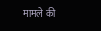मामले की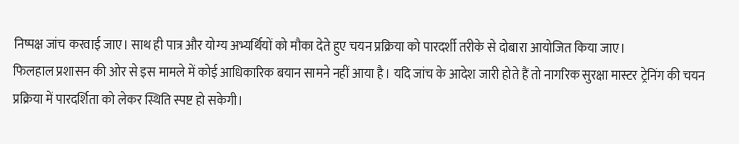निष्पक्ष जांच करवाई जाए। साथ ही पात्र और योग्य अभ्यर्थियों को मौका देते हुए चयन प्रक्रिया को पारदर्शी तरीके से दोबारा आयोजित किया जाए।
फिलहाल प्रशासन की ओर से इस मामले में कोई आधिकारिक बयान सामने नहीं आया है। यदि जांच के आदेश जारी होते हैं तो नागरिक सुरक्षा मास्टर ट्रेनिंग की चयन प्रक्रिया में पारदर्शिता को लेकर स्थिति स्पष्ट हो सकेगी।